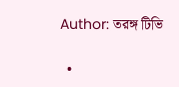Author: তরঙ্গ টিভি

  •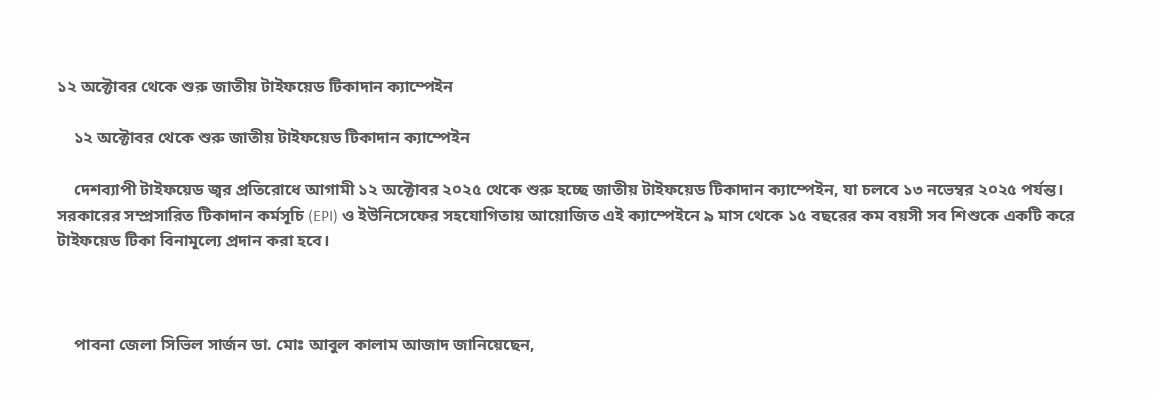১২ অক্টোবর থেকে শুরু জাতীয় টাইফয়েড টিকাদান ক্যাম্পেইন

    ১২ অক্টোবর থেকে শুরু জাতীয় টাইফয়েড টিকাদান ক্যাম্পেইন

    দেশব্যাপী টাইফয়েড জ্বর প্রতিরোধে আগামী ১২ অক্টোবর ২০২৫ থেকে শুরু হচ্ছে জাতীয় টাইফয়েড টিকাদান ক্যাম্পেইন, যা চলবে ১৩ নভেম্বর ২০২৫ পর্যন্ত। সরকারের সম্প্রসারিত টিকাদান কর্মসূচি (EPI) ও ইউনিসেফের সহযোগিতায় আয়োজিত এই ক্যাম্পেইনে ৯ মাস থেকে ১৫ বছরের কম বয়সী সব শিশুকে একটি করে টাইফয়েড টিকা বিনামূল্যে প্রদান করা হবে।



    পাবনা জেলা সিভিল সার্জন ডা. মোঃ আবুল কালাম আজাদ জানিয়েছেন,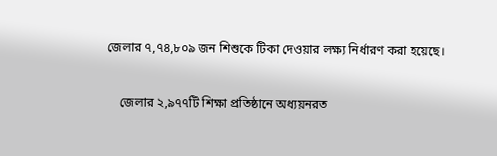জেলার ৭,৭৪,৮০৯ জন শিশুকে টিকা দেওয়ার লক্ষ্য নির্ধারণ করা হয়েছে।

    জেলার ২,৯৭৭টি শিক্ষা প্রতিষ্ঠানে অধ্যয়নরত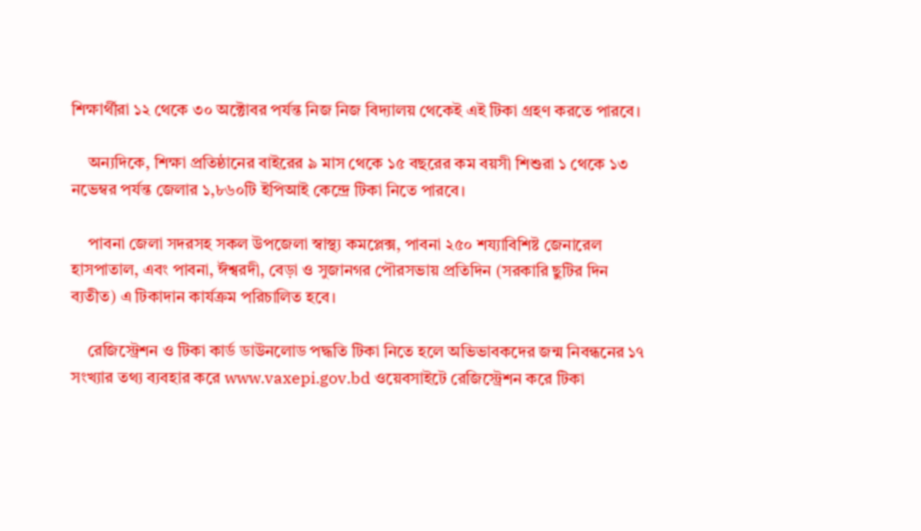শিক্ষার্থীরা ১২ থেকে ৩০ অক্টোবর পর্যন্ত নিজ নিজ বিদ্যালয় থেকেই এই টিকা গ্রহণ করতে পারবে।

    অন্যদিকে, শিক্ষা প্রতিষ্ঠানের বাইরের ৯ মাস থেকে ১৫ বছরের কম বয়সী শিশুরা ১ থেকে ১৩ নভেম্বর পর্যন্ত জেলার ১,৮৬০টি ইপিআই কেন্দ্রে টিকা নিতে পারবে।

    পাবনা জেলা সদরসহ সকল উপজেলা স্বাস্থ্য কমপ্লেক্স, পাবনা ২৫০ শয্যাবিশিষ্ট জেনারেল হাসপাতাল, এবং পাবনা, ঈশ্বরদী, বেড়া ও সুজানগর পৌরসভায় প্রতিদিন (সরকারি ছুটির দিন ব্যতীত) এ টিকাদান কার্যক্রম পরিচালিত হবে।

    রেজিস্ট্রেশন ও টিকা কার্ড ডাউনলোড পদ্ধতি টিকা নিতে হলে অভিভাবকদের জন্ম নিবন্ধনের ১৭ সংখ্যার তথ্য ব্যবহার করে www.vaxepi.gov.bd ওয়েবসাইটে রেজিস্ট্রেশন করে টিকা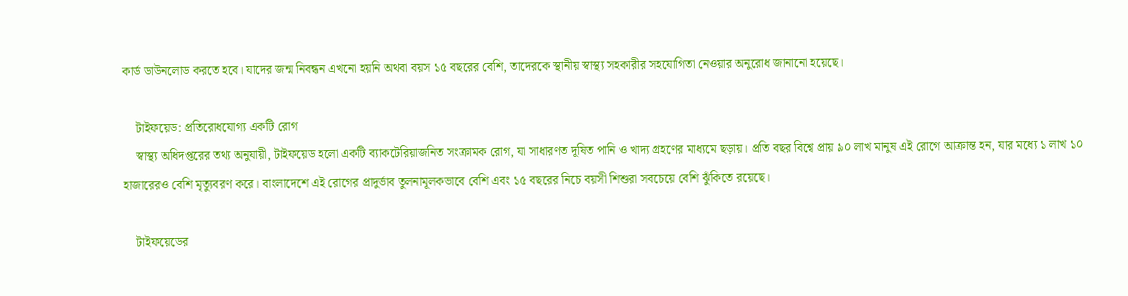কার্ড ডাউনলোড করতে হবে। যাদের জন্ম নিবন্ধন এখনো হয়নি অথবা বয়স ১৫ বছরের বেশি, তাদেরকে স্থানীয় স্বাস্থ্য সহকারীর সহযোগিতা নেওয়ার অনুরোধ জানানো হয়েছে।

    টাইফয়েড: প্রতিরোধযোগ্য একটি রোগ
    স্বাস্থ্য অধিদপ্তরের তথ্য অনুযায়ী, টাইফয়েড হলো একটি ব্যাকটেরিয়াজনিত সংক্রামক রোগ, যা সাধারণত দূষিত পানি ও খাদ্য গ্রহণের মাধ্যমে ছড়ায়। প্রতি বছর বিশ্বে প্রায় ৯০ লাখ মানুষ এই রোগে আক্রান্ত হন, যার মধ্যে ১ লাখ ১০ হাজারেরও বেশি মৃত্যুবরণ করে। বাংলাদেশে এই রোগের প্রাদুর্ভাব তুলনামূলকভাবে বেশি এবং ১৫ বছরের নিচে বয়সী শিশুরা সবচেয়ে বেশি ঝুঁকিতে রয়েছে।

    টাইফয়েডের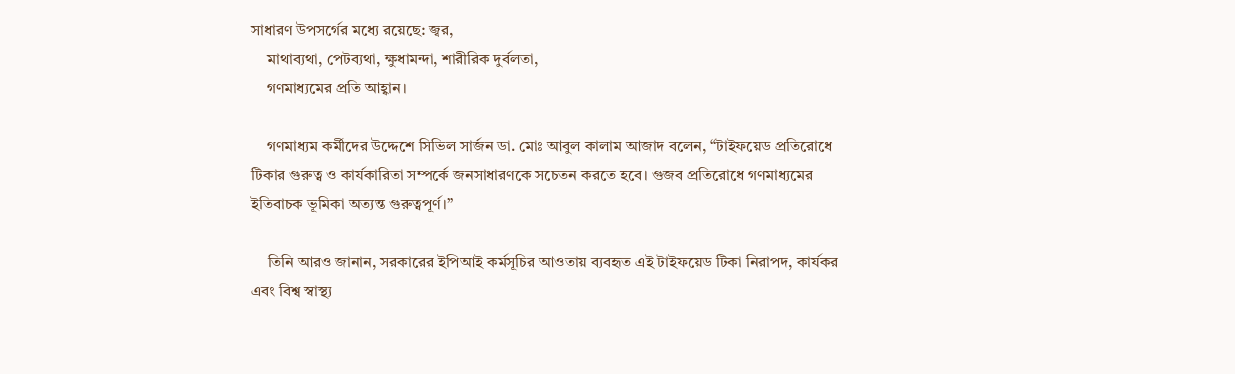সাধারণ উপসর্গের মধ্যে রয়েছে: জ্বর,
    মাথাব্যথা, পেটব্যথা, ক্ষুধামন্দা, শারীরিক দুর্বলতা,
    গণমাধ্যমের প্রতি আহ্বান।

    গণমাধ্যম কর্মীদের উদ্দেশে সিভিল সার্জন ডা. মোঃ আবুল কালাম আজাদ বলেন, “টাইফয়েড প্রতিরোধে টিকার গুরুত্ব ও কার্যকারিতা সম্পর্কে জনসাধারণকে সচেতন করতে হবে। গুজব প্রতিরোধে গণমাধ্যমের ইতিবাচক ভূমিকা অত্যন্ত গুরুত্বপূর্ণ।”

    তিনি আরও জানান, সরকারের ইপিআই কর্মসূচির আওতায় ব্যবহৃত এই টাইফয়েড টিকা নিরাপদ, কার্যকর এবং বিশ্ব স্বাস্থ্য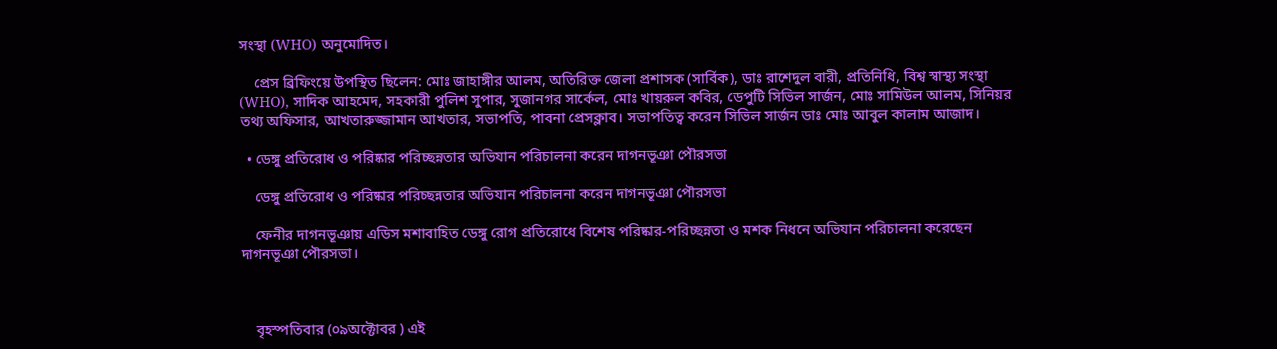সংস্থা (WHO) অনুমোদিত।

    প্রেস ব্রিফিংয়ে উপস্থিত ছিলেন: মোঃ জাহাঙ্গীর আলম, অতিরিক্ত জেলা প্রশাসক (সার্বিক), ডাঃ রাশেদুল বারী, প্রতিনিধি, বিশ্ব স্বাস্থ্য সংস্থা (WHO), সাদিক আহমেদ, সহকারী পুলিশ সুপার, সুজানগর সার্কেল, মোঃ খায়রুল কবির, ডেপুটি সিভিল সার্জন, মোঃ সামিউল আলম, সিনিয়র তথ্য অফিসার, আখতারুজ্জামান আখতার, সভাপতি, পাবনা প্রেসক্লাব। সভাপতিত্ব করেন সিভিল সার্জন ডাঃ মোঃ আবুল কালাম আজাদ।

  • ডেঙ্গু প্রতিরোধ ও পরিষ্কার পরিচ্ছন্নতার অভিযান পরিচালনা করেন দাগনভূঞা পৌরসভা

    ডেঙ্গু প্রতিরোধ ও পরিষ্কার পরিচ্ছন্নতার অভিযান পরিচালনা করেন দাগনভূঞা পৌরসভা

    ফেনীর দাগনভূঞায় এডিস মশাবাহিত ডেঙ্গু রোগ প্রতিরোধে বিশেষ পরিষ্কার-পরিচ্ছন্নতা ও মশক নিধনে অভিযান পরিচালনা করেছেন দাগনভূঞা পৌরসভা।



    বৃহস্পতিবার (০৯অক্টোবর ) এই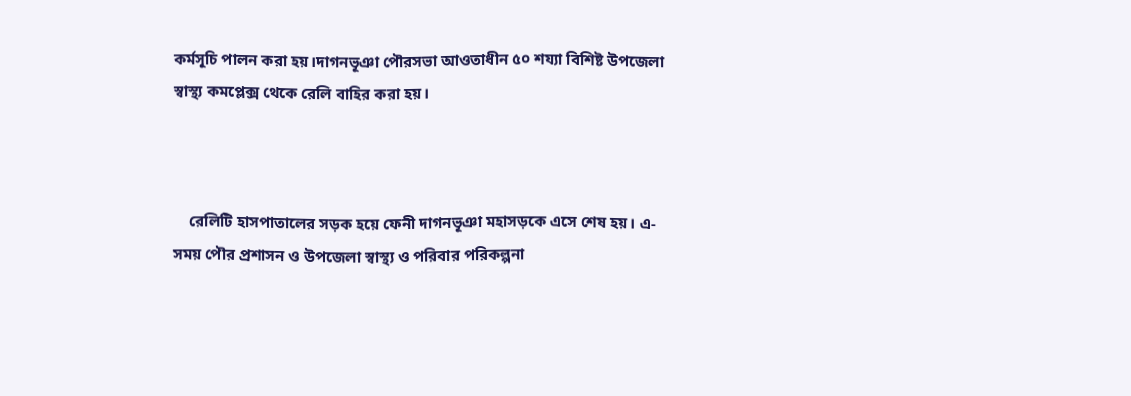কর্মসূচি পালন করা হয়।দাগনভূঞা পৌরসভা আওতাধীন ৫০ শয্যা বিশিষ্ট উপজেলা স্বাস্থ্য কমপ্লেক্স থেকে রেলি বাহির করা হয়।



    রেলিটি হাসপাতালের সড়ক হয়ে ফেনী দাগনভূঞা মহাসড়কে এসে শেষ হয়। এ-সময় পৌর প্রশাসন ও উপজেলা স্বাস্থ্য ও পরিবার পরিকল্পনা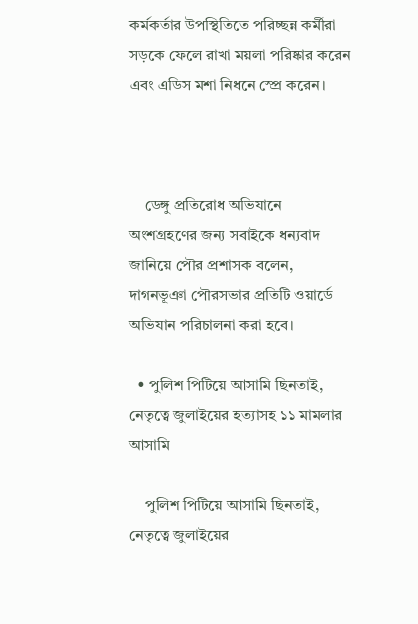কর্মকর্তার উপস্থিতিতে পরিচ্ছন্ন কর্মীরা সড়কে ফেলে রাখা ময়লা পরিষ্কার করেন এবং এডিস মশা নিধনে স্প্রে করেন।



    ডেঙ্গু প্রতিরোধ অভিযানে অংশগ্রহণের জন্য সবাইকে ধন্যবাদ জানিয়ে পৌর প্রশাসক বলেন, দাগনভূঞা পৌরসভার প্রতিটি ওয়ার্ডে অভিযান পরিচালনা করা হবে।

  • পুলিশ পিটিয়ে আসামি ছিনতাই, নেতৃত্বে জুলাইয়ের হত্যাসহ ১১ মামলার আসামি

    পুলিশ পিটিয়ে আসামি ছিনতাই, নেতৃত্বে জুলাইয়ের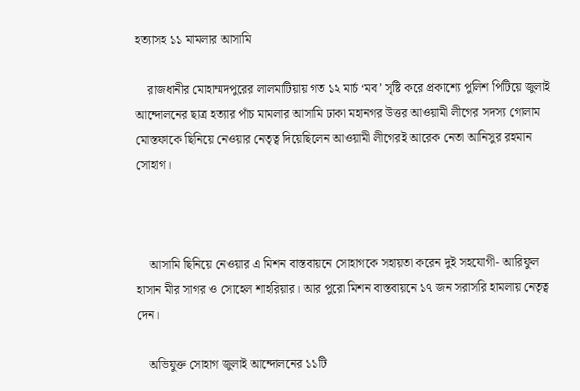হত্যাসহ ১১ মামলার আসামি

    রাজধানীর মোহাম্মদপুরের লালমাটিয়ায় গত ১২ মার্চ ‘মব’ সৃষ্টি করে প্রকাশ্যে পুলিশ পিটিয়ে জুলাই আন্দোলনের ছাত্র হত্যার পাঁচ মামলার আসামি ঢাকা মহানগর উত্তর আওয়ামী লীগের সদস্য গোলাম মোস্তফাকে ছিনিয়ে নেওয়ার নেতৃত্ব দিয়েছিলেন আওয়ামী লীগেরই আরেক নেতা আনিসুর রহমান সোহাগ।



    আসামি ছিনিয়ে নেওয়ার এ মিশন বাস্তবায়নে সোহাগকে সহায়তা করেন দুই সহযোগী- আরিফুল হাসান মীর সাগর ও সোহেল শাহরিয়ার। আর পুরো মিশন বাস্তবায়নে ১৭ জন সরাসরি হামলায় নেতৃত্ব দেন।

    অভিযুক্ত সোহাগ জুলাই আন্দোলনের ১১টি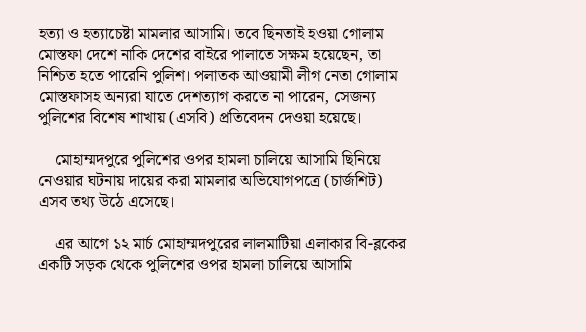হত্যা ও হত্যাচেষ্টা মামলার আসামি। তবে ছিনতাই হওয়া গোলাম মোস্তফা দেশে নাকি দেশের বাইরে পালাতে সক্ষম হয়েছেন, তা নিশ্চিত হতে পারেনি পুলিশ। পলাতক আওয়ামী লীগ নেতা গোলাম মোস্তফাসহ অন্যরা যাতে দেশত্যাগ করতে না পারেন, সেজন্য পুলিশের বিশেষ শাখায় (এসবি) প্রতিবেদন দেওয়া হয়েছে।

    মোহাম্মদপুরে পুলিশের ওপর হামলা চালিয়ে আসামি ছিনিয়ে নেওয়ার ঘটনায় দায়ের করা মামলার অভিযোগপত্রে (চার্জশিট) এসব তথ্য উঠে এসেছে।

    এর আগে ১২ মার্চ মোহাম্মদপুরের লালমাটিয়া এলাকার বি-ব্লকের একটি সড়ক থেকে পুলিশের ওপর হামলা চালিয়ে আসামি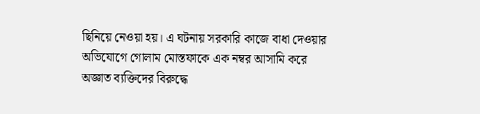ছিনিয়ে নেওয়া হয়। এ ঘটনায় সরকারি কাজে বাধা দেওয়ার অভিযোগে গোলাম মোস্তফাকে এক নম্বর আসামি করে অজ্ঞাত ব্যক্তিদের বিরুদ্ধে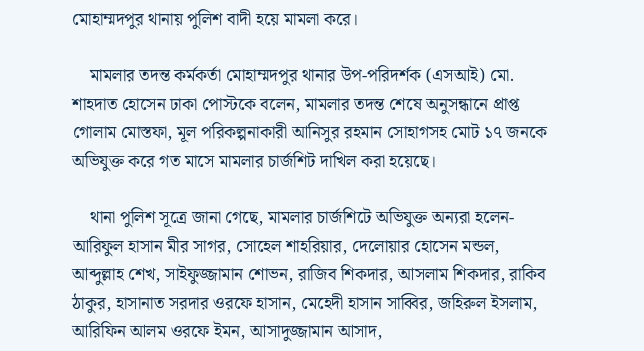মোহাম্মদপুর থানায় পুলিশ বাদী হয়ে মামলা করে।

    মামলার তদন্ত কর্মকর্তা মোহাম্মদপুর থানার উপ-পরিদর্শক (এসআই) মো. শাহদাত হোসেন ঢাকা পোস্টকে বলেন, মামলার তদন্ত শেষে অনুসন্ধানে প্রাপ্ত গোলাম মোস্তফা, মূল পরিকল্পনাকারী আনিসুর রহমান সোহাগসহ মোট ১৭ জনকে অভিযুক্ত করে গত মাসে মামলার চার্জশিট দাখিল করা হয়েছে।

    থানা পুলিশ সূত্রে জানা গেছে, মামলার চার্জশিটে অভিযুক্ত অন্যরা হলেন- আরিফুল হাসান মীর সাগর, সোহেল শাহরিয়ার, দেলোয়ার হোসেন মন্ডল, আব্দুল্লাহ শেখ, সাইফুজ্জামান শোভন, রাজিব শিকদার, আসলাম শিকদার, রাকিব ঠাকুর, হাসানাত সরদার ওরফে হাসান, মেহেদী হাসান সাব্বির, জহিরুল ইসলাম, আরিফিন আলম ওরফে ইমন, আসাদুজ্জামান আসাদ,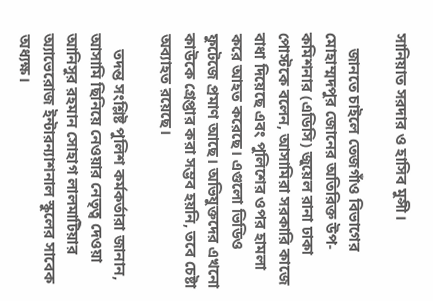সানিয়াত সরদার ও হাসিব মুন্সী।

    জানতে চাইলে তেজগাঁও বিভাগের মোহাম্মদপুর জোনের অতিরিক্ত উপ-কমিশনার (এডিসি) জুয়েল রানা ঢাকা পোস্টকে বলেন, আসামিরা সরকারি কাজে বাধা দিয়েছে এবং পুলিশের ওপর হামলা করে আহত করেছে। এগুলো ভিডিও ফুটেজে প্রমাণ আছে। অভিযুক্তদের এখনো কাউকে গ্রেপ্তার করা সম্ভব হয়নি, তবে চেষ্টা অব্যাহত রয়েছে।

    তদন্ত সংশ্লিষ্ট পুলিশ কর্মকর্তারা জানান, আসামি ছিনিয়ে নেওয়ার নেতৃত্ব দেওয়া আনিসুর রহমান সোহাগ লালমাটিয়ার অ্যাভেরোজ ইন্টারন্যাশনাল স্কুলের সাবেক অধ্যক্ষ।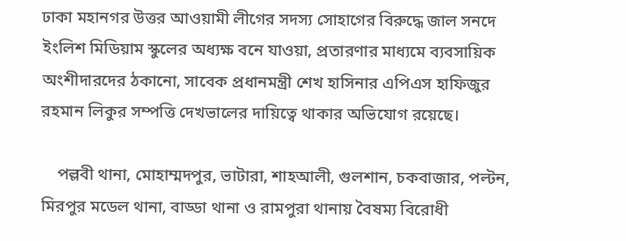ঢাকা মহানগর উত্তর আওয়ামী লীগের সদস্য সোহাগের বিরুদ্ধে জাল সনদে ইংলিশ মিডিয়াম স্কুলের অধ্যক্ষ বনে যাওয়া, প্রতারণার মাধ্যমে ব্যবসায়িক অংশীদারদের ঠকানো, সাবেক প্রধানমন্ত্রী শেখ হাসিনার এপিএস হাফিজুর রহমান লিকুর সম্পত্তি দেখভালের দায়িত্বে থাকার অভিযোগ রয়েছে।

    পল্লবী থানা, মোহাম্মদপুর, ভাটারা, শাহআলী, গুলশান, চকবাজার, পল্টন, মিরপুর মডেল থানা, বাড্ডা থানা ও রামপুরা থানায় বৈষম্য বিরোধী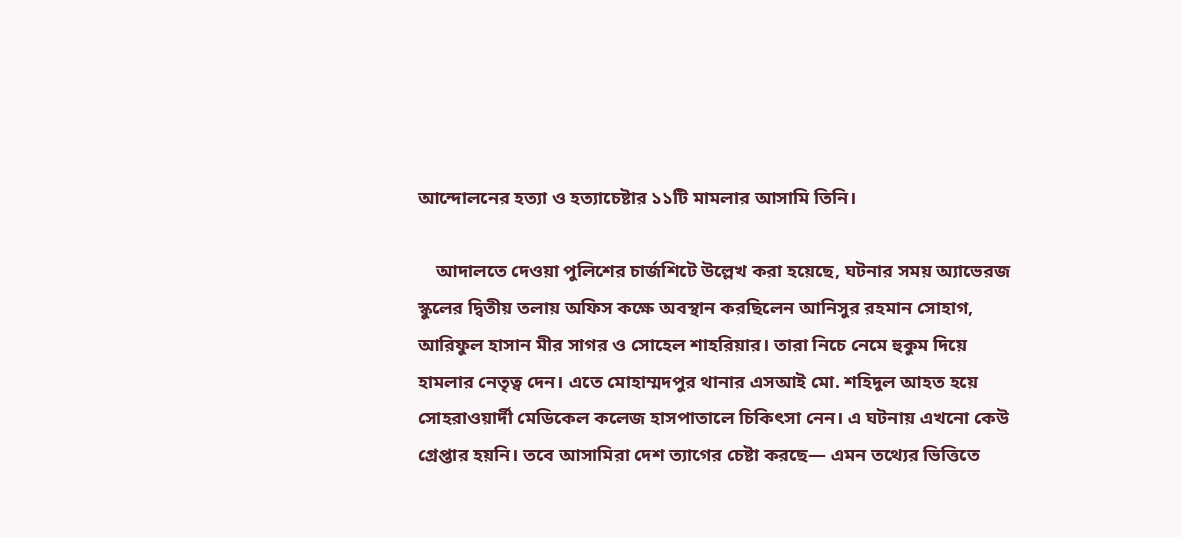আন্দোলনের হত্যা ও হত্যাচেষ্টার ১১টি মামলার আসামি তিনি।

    আদালতে দেওয়া পুলিশের চার্জশিটে উল্লেখ করা হয়েছে, ঘটনার সময় অ্যাভেরজ স্কুলের দ্বিতীয় তলায় অফিস কক্ষে অবস্থান করছিলেন আনিসুর রহমান সোহাগ, আরিফুল হাসান মীর সাগর ও সোহেল শাহরিয়ার। তারা নিচে নেমে হুকুম দিয়ে হামলার নেতৃত্ব দেন। এতে মোহাম্মদপুর থানার এসআই মো. শহিদুল আহত হয়ে সোহরাওয়ার্দী মেডিকেল কলেজ হাসপাতালে চিকিৎসা নেন। এ ঘটনায় এখনো কেউ গ্রেপ্তার হয়নি। তবে আসামিরা দেশ ত্যাগের চেষ্টা করছে— এমন তথ্যের ভিত্তিতে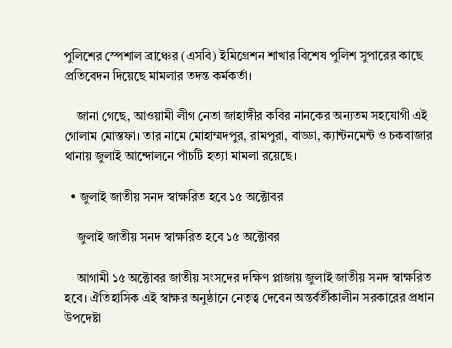পুলিশের স্পেশাল ব্রাঞ্চের (এসবি) ইমিগ্রেশন শাখার বিশেষ পুলিশ সুপারের কাছে প্রতিবেদন দিয়েছে মামলার তদন্ত কর্মকর্তা।

    জানা গেছে, আওয়ামী লীগ নেতা জাহাঙ্গীর কবির নানকের অন্যতম সহযোগী এই গোলাম মোস্তফা। তার নামে মোহাম্মদপুর, রামপুরা, বাড্ডা, ক্যান্টনমেন্ট ও চকবাজার থানায় জুলাই আন্দোলনে পাঁচটি হত্যা মামলা রয়েছে।

  • জুলাই জাতীয় সনদ স্বাক্ষরিত হবে ১৫ অক্টোবর

    জুলাই জাতীয় সনদ স্বাক্ষরিত হবে ১৫ অক্টোবর

    আগামী ১৫ অক্টোবর জাতীয় সংসদের দক্ষিণ প্লাজায় জুলাই জাতীয় সনদ স্বাক্ষরিত হবে। ঐতিহাসিক এই স্বাক্ষর অনুষ্ঠানে নেতৃত্ব দেবেন অন্তর্বর্তীকালীন সরকারের প্রধান উপদেষ্টা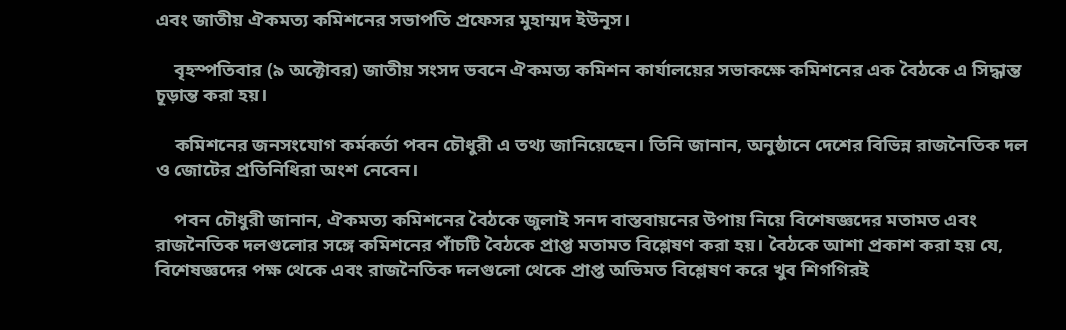এবং জাতীয় ঐকমত্য কমিশনের সভাপতি প্রফেসর মুহাম্মদ ইউনূস।

    বৃহস্পতিবার (৯ অক্টোবর) জাতীয় সংসদ ভবনে ঐকমত্য কমিশন কার্যালয়ের সভাকক্ষে কমিশনের এক বৈঠকে এ সিদ্ধান্ত চূড়ান্ত করা হয়।

    কমিশনের জনসংযোগ কর্মকর্তা পবন চৌধুরী এ তথ্য জানিয়েছেন। তিনি জানান, অনুষ্ঠানে দেশের বিভিন্ন রাজনৈতিক দল ও জোটের প্রতিনিধিরা অংশ নেবেন।

    পবন চৌধুরী জানান, ঐকমত্য কমিশনের বৈঠকে জুলাই সনদ বাস্তবায়নের উপায় নিয়ে বিশেষজ্ঞদের মতামত এবং রাজনৈতিক দলগুলোর সঙ্গে কমিশনের পাঁচটি বৈঠকে প্রাপ্ত মতামত বিশ্লেষণ করা হয়। বৈঠকে আশা প্রকাশ করা হয় যে, বিশেষজ্ঞদের পক্ষ থেকে এবং রাজনৈতিক দলগুলো থেকে প্রাপ্ত অভিমত বিশ্লেষণ করে খুব শিগগিরই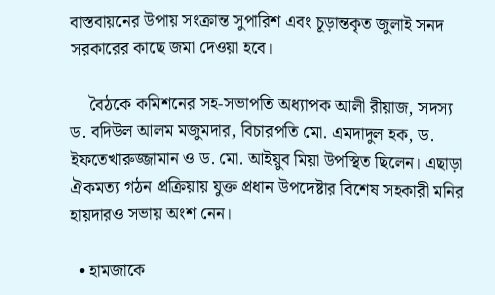বাস্তবায়নের উপায় সংক্রান্ত সুপারিশ এবং চূড়ান্তকৃত জুলাই সনদ সরকারের কাছে জমা দেওয়া হবে।

    বৈঠকে কমিশনের সহ-সভাপতি অধ্যাপক আলী রীয়াজ, সদস্য ড. বদিউল আলম মজুমদার, বিচারপতি মো. এমদাদুল হক, ড. ইফতেখারুজ্জামান ও ড. মো. আইয়ুব মিয়া উপস্থিত ছিলেন। এছাড়া ঐকমত্য গঠন প্রক্রিয়ায় যুক্ত প্রধান উপদেষ্টার বিশেষ সহকারী মনির হায়দারও সভায় অংশ নেন।

  • হামজাকে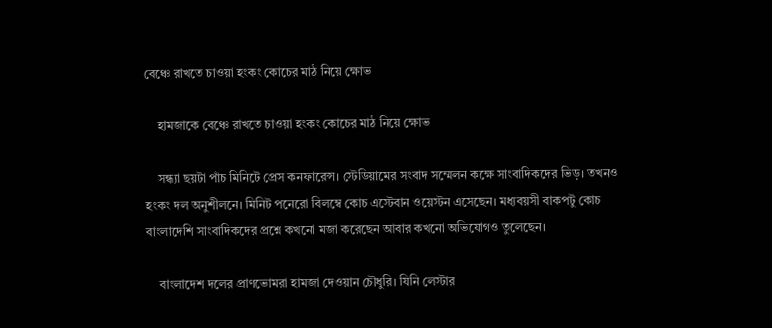বেঞ্চে রাখতে চাওয়া হংকং কোচের মাঠ নিয়ে ক্ষোভ

    হামজাকে বেঞ্চে রাখতে চাওয়া হংকং কোচের মাঠ নিয়ে ক্ষোভ

    সন্ধ্যা ছয়টা পাঁচ মিনিটে প্রেস কনফারেন্স। স্টেডিয়ামের সংবাদ সম্মেলন কক্ষে সাংবাদিকদের ভিড়। তখনও হংকং দল অনুশীলনে। মিনিট পনেরো বিলম্বে কোচ এস্টেবান ওয়েস্টন এসেছেন। মধ্যবয়সী বাকপটু কোচ বাংলাদেশি সাংবাদিকদের প্রশ্নে কখনো মজা করেছেন আবার কখনো অভিযোগও তুলেছেন।

    বাংলাদেশ দলের প্রাণভোমরা হামজা দেওয়ান চৌধুরি। যিনি লেস্টার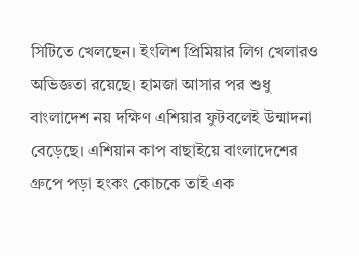সিটিতে খেলছেন। ইংলিশ প্রিমিয়ার লিগ খেলারও অভিজ্ঞতা রয়েছে। হামজা আসার পর শুধু বাংলাদেশ নয় দক্ষিণ এশিয়ার ফুটবলেই উন্মাদনা বেড়েছে। এশিয়ান কাপ বাছাইয়ে বাংলাদেশের গ্রুপে পড়া হংকং কোচকে তাই এক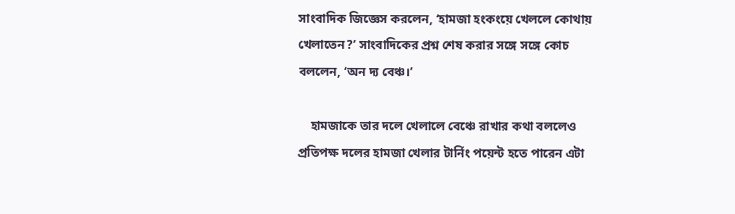সাংবাদিক জিজ্ঞেস করলেন, ‘হামজা হংকংয়ে খেললে কোথায় খেলাতেন?’ সাংবাদিকের প্রশ্ন শেষ করার সঙ্গে সঙ্গে কোচ বললেন, ‘অন দ্য বেঞ্চ।’

    হামজাকে তার দলে খেলালে বেঞ্চে রাখার কথা বললেও প্রতিপক্ষ দলের হামজা খেলার টার্নিং পয়েন্ট হতে পারেন এটা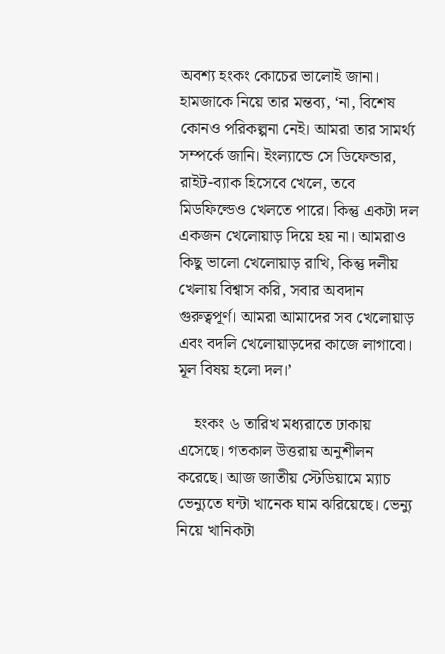অবশ্য হংকং কোচের ভালোই জানা। হামজাকে নিয়ে তার মন্তব্য, ‘না, বিশেষ কোনও পরিকল্পনা নেই। আমরা তার সামর্থ্য সম্পর্কে জানি। ইংল্যান্ডে সে ডিফেন্ডার, রাইট-ব্যাক হিসেবে খেলে, তবে মিডফিল্ডেও খেলতে পারে। কিন্তু একটা দল একজন খেলোয়াড় দিয়ে হয় না। আমরাও কিছু ভালো খেলোয়াড় রাখি, কিন্তু দলীয় খেলায় বিশ্বাস করি, সবার অবদান গুরুত্বপূর্ণ। আমরা আমাদের সব খেলোয়াড় এবং বদলি খেলোয়াড়দের কাজে লাগাবো। মূল বিষয় হলো দল।’

    হংকং ৬ তারিখ মধ্যরাতে ঢাকায় এসেছে। গতকাল উত্তরায় অনুশীলন করেছে। আজ জাতীয় স্টেডিয়ামে ম্যাচ ভেন্যুতে ঘন্টা খানেক ঘাম ঝরিয়েছে। ভেন্যু নিয়ে খানিকটা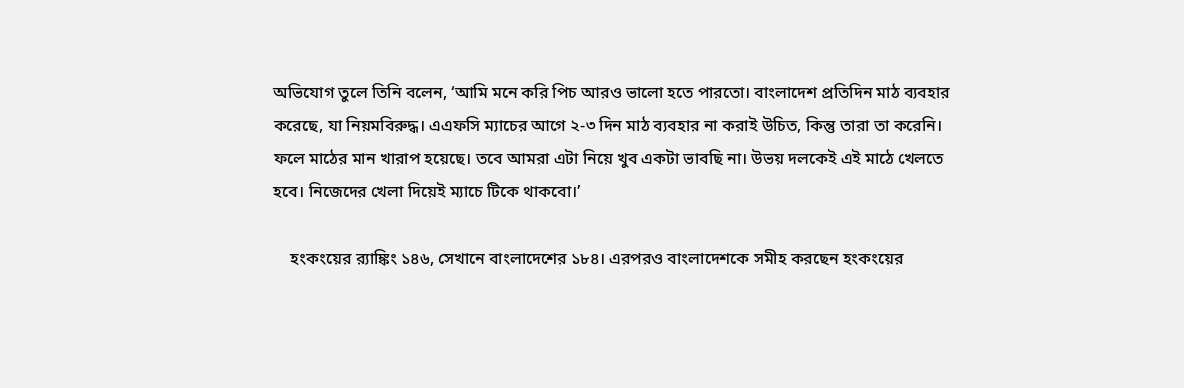অভিযোগ তুলে তিনি বলেন, ‘আমি মনে করি পিচ আরও ভালো হতে পারতো। বাংলাদেশ প্রতিদিন মাঠ ব্যবহার করেছে, যা নিয়মবিরুদ্ধ। এএফসি ম্যাচের আগে ২-৩ দিন মাঠ ব্যবহার না করাই উচিত, কিন্তু তারা তা করেনি। ফলে মাঠের মান খারাপ হয়েছে। তবে আমরা এটা নিয়ে খুব একটা ভাবছি না। উভয় দলকেই এই মাঠে খেলতে হবে। নিজেদের খেলা দিয়েই ম্যাচে টিকে থাকবো।’

    হংকংয়ের র‍্যাঙ্কিং ১৪৬, সেখানে বাংলাদেশের ১৮৪। এরপরও বাংলাদেশকে সমীহ করছেন হংকংয়ের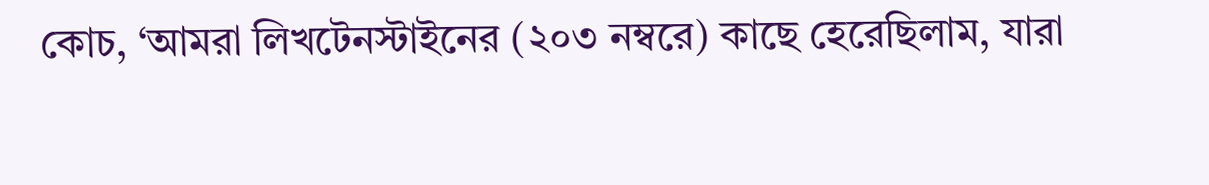কোচ, ‘আমরা লিখটেনস্টাইনের (২০৩ নম্বরে) কাছে হেরেছিলাম, যারা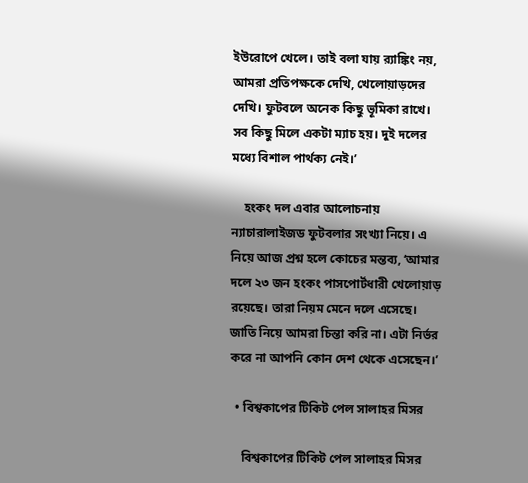ইউরোপে খেলে। তাই বলা যায় র‍্যাঙ্কিং নয়, আমরা প্রতিপক্ষকে দেখি, খেলোয়াড়দের দেখি। ফুটবলে অনেক কিছু ভূমিকা রাখে। সব কিছু মিলে একটা ম্যাচ হয়। দুই দলের মধ্যে বিশাল পার্থক্য নেই।’

    হংকং দল এবার আলোচনায় ন্যাচারালাইজড ফুটবলার সংখ্যা নিয়ে। এ নিয়ে আজ প্রশ্ন হলে কোচের মন্তব্য, ‘আমার দলে ২৩ জন হংকং পাসপোর্টধারী খেলোয়াড় রয়েছে। তারা নিয়ম মেনে দলে এসেছে। জাতি নিয়ে আমরা চিন্তা করি না। এটা নির্ভর করে না আপনি কোন দেশ থেকে এসেছেন।’

  • বিশ্বকাপের টিকিট পেল সালাহর মিসর

    বিশ্বকাপের টিকিট পেল সালাহর মিসর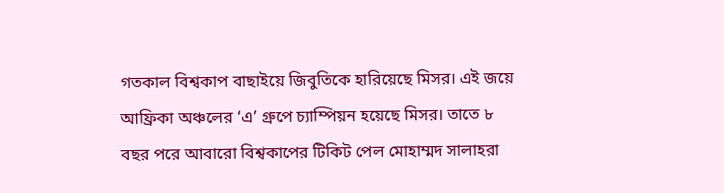গতকাল বিশ্বকাপ বাছাইয়ে জিবুতিকে হারিয়েছে মিসর। এই জয়ে আফ্রিকা অঞ্চলের ‘এ’ গ্রুপে চ্যাম্পিয়ন হয়েছে মিসর। তাতে ৮ বছর পরে আবারো বিশ্বকাপের টিকিট পেল মোহাম্মদ সালাহরা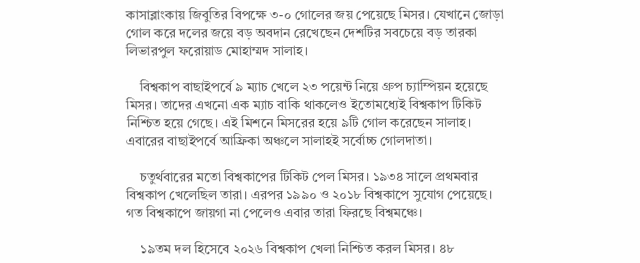কাসাব্লাংকায় জিবুতির বিপক্ষে ৩-০ গোলের জয় পেয়েছে মিসর। যেখানে জোড়া গোল করে দলের জয়ে বড় অবদান রেখেছেন দেশটির সবচেয়ে বড় তারকা লিভারপুল ফরোয়াড মোহাম্মদ সালাহ।

    বিশ্বকাপ বাছাইপর্বে ৯ ম্যাচ খেলে ২৩ পয়েন্ট নিয়ে গ্রুপ চ্যাম্পিয়ন হয়েছে মিসর। তাদের এখনো এক ম্যাচ বাকি থাকলেও ইতোমধ্যেই বিশ্বকাপ টিকিট নিশ্চিত হয়ে গেছে। এই মিশনে মিসরের হয়ে ৯টি গোল করেছেন সালাহ। এবারের বাছাইপর্বে আফ্রিকা অঞ্চলে সালাহই সর্বোচ্চ গোলদাতা।

    চতুর্থবারের মতো বিশ্বকাপের টিকিট পেল মিসর। ১৯৩৪ সালে প্রথমবার বিশ্বকাপ খেলেছিল তারা। এরপর ১৯৯০ ও ২০১৮ বিশ্বকাপে সুযোগ পেয়েছে। গত বিশ্বকাপে জায়গা না পেলেও এবার তারা ফিরছে বিশ্বমঞ্চে।

    ১৯তম দল হিসেবে ২০২৬ বিশ্বকাপ খেলা নিশ্চিত করল মিসর। ৪৮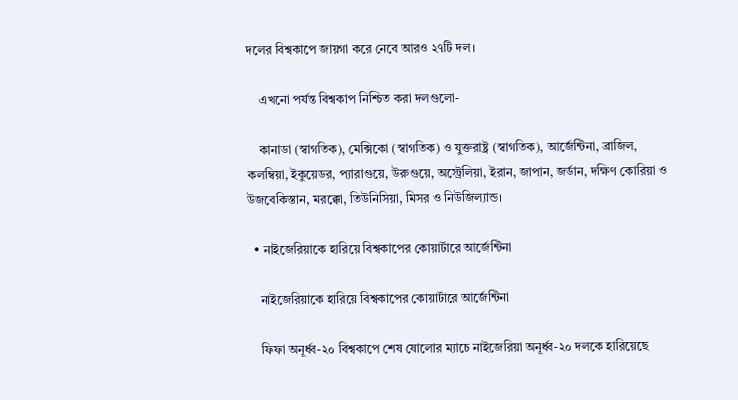দলের বিশ্বকাপে জায়গা করে নেবে আরও ২৭টি দল।

    এখনো পর্যন্ত বিশ্বকাপ নিশ্চিত করা দলগুলো-

    কানাডা (স্বাগতিক), মেক্সিকো (স্বাগতিক) ও যুক্তরাষ্ট্র (স্বাগতিক), আর্জেন্টিনা, ব্রাজিল, কলম্বিয়া, ইকুয়েডর, প্যারাগুয়ে, উরুগুয়ে, অস্ট্রেলিয়া, ইরান, জাপান, জর্ডান, দক্ষিণ কোরিয়া ও উজবেকিস্তান, মরক্কো, তিউনিসিয়া, মিসর ও নিউজিল্যান্ড।

  • নাইজেরিয়াকে হারিয়ে বিশ্বকাপের কোয়ার্টারে আর্জেন্টিনা

    নাইজেরিয়াকে হারিয়ে বিশ্বকাপের কোয়ার্টারে আর্জেন্টিনা

    ফিফা অনূর্ধ্ব-২০ বিশ্বকাপে শেষ ষোলোর ম্যাচে নাইজেরিয়া অনূর্ধ্ব-২০ দলকে হারিয়েছে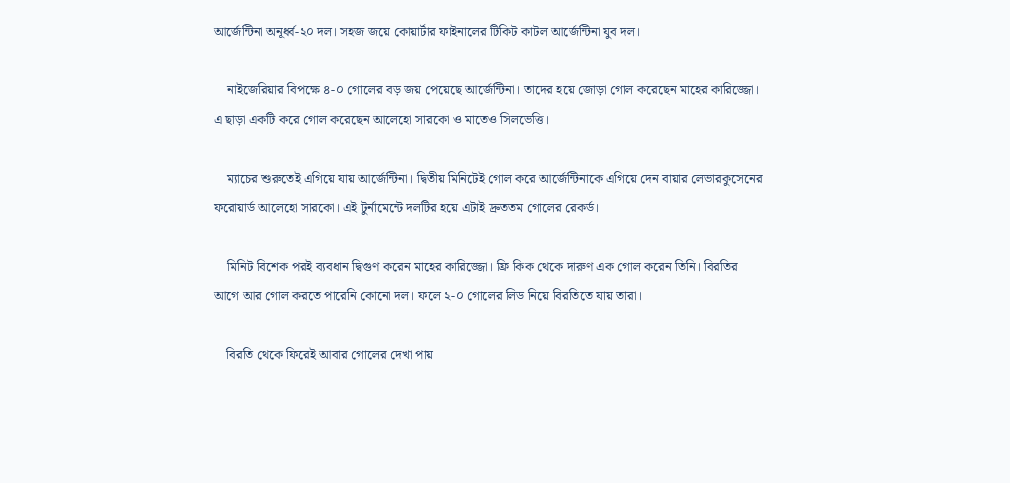আর্জেন্টিনা অনূর্ধ্ব-২০ দল। সহজ জয়ে কোয়ার্টার ফাইনালের টিকিট কাটল আর্জেন্টিনা যুব দল।

    নাইজেরিয়ার বিপক্ষে ৪-০ গোলের বড় জয় পেয়েছে আর্জেন্টিনা। তাদের হয়ে জোড়া গোল করেছেন মাহের কারিজ্জো। এ ছাড়া একটি করে গোল করেছেন আলেহো সারকো ও মাতেও সিলভেত্তি।

    ম্যাচের শুরুতেই এগিয়ে যায় আর্জেন্টিনা। দ্বিতীয় মিনিটেই গোল করে আর্জেন্টিনাকে এগিয়ে দেন বায়ার লেভারকুসেনের ফরোয়ার্ড আলেহো সারকো। এই টুর্নামেন্টে দলটির হয়ে এটাই দ্রুততম গোলের রেকর্ড।

    মিনিট বিশেক পরই ব্যবধান দ্বিগুণ করেন মাহের কারিজ্জো। ফ্রি কিক থেকে দারুণ এক গোল করেন তিনি। বিরতির আগে আর গোল করতে পারেনি কোনো দল। ফলে ২-০ গোলের লিড নিয়ে বিরতিতে যায় তারা।

    বিরতি থেকে ফিরেই আবার গোলের দেখা পায়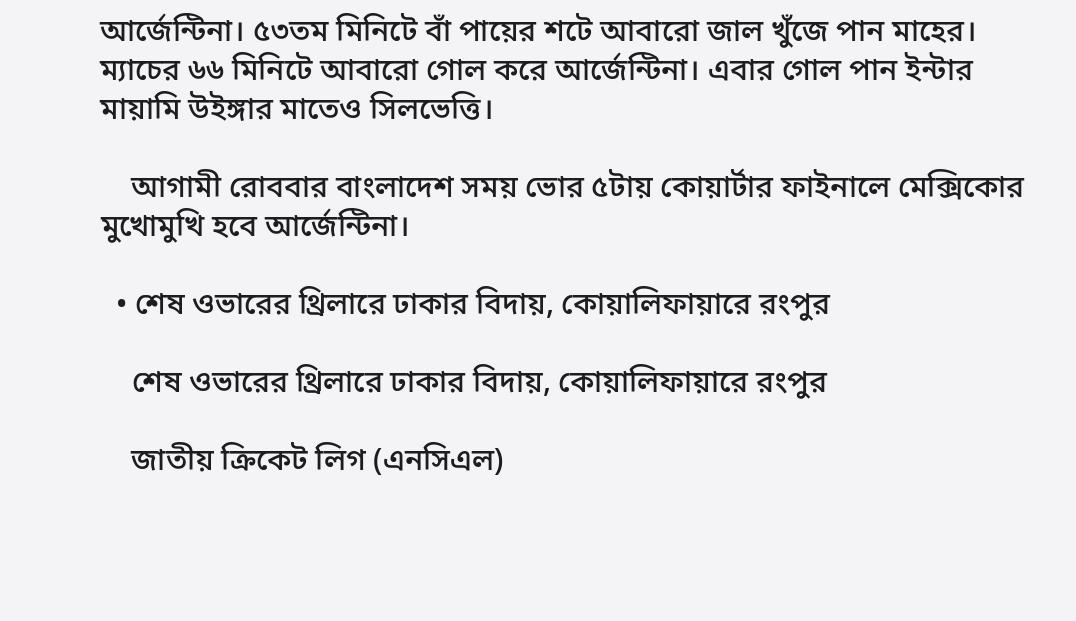আর্জেন্টিনা। ৫৩তম মিনিটে বাঁ পায়ের শটে আবারো জাল খুঁজে পান মাহের। ম্যাচের ৬৬ মিনিটে আবারো গোল করে আর্জেন্টিনা। এবার গোল পান ইন্টার মায়ামি উইঙ্গার মাতেও সিলভেত্তি।

    আগামী রোববার বাংলাদেশ সময় ভোর ৫টায় কোয়ার্টার ফাইনালে মেক্সিকোর মুখোমুখি হবে আর্জেন্টিনা।

  • শেষ ওভারের থ্রিলারে ঢাকার বিদায়, কোয়ালিফায়ারে রংপুর

    শেষ ওভারের থ্রিলারে ঢাকার বিদায়, কোয়ালিফায়ারে রংপুর

    জাতীয় ক্রিকেট লিগ (এনসিএল)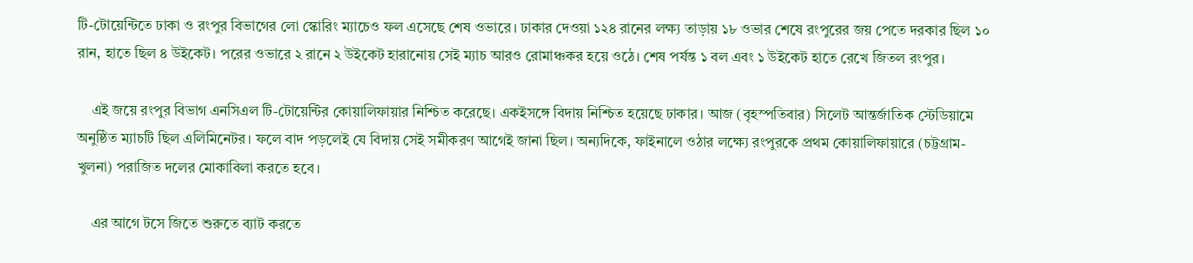টি-টোয়েন্টিতে ঢাকা ও রংপুর বিভাগের লো স্কোরিং ম্যাচেও ফল এসেছে শেষ ওভারে। ঢাকার দেওয়া ১২৪ রানের লক্ষ্য তাড়ায় ১৮ ওভার শেষে রংপুরের জয় পেতে দরকার ছিল ১০ রান, হাতে ছিল ৪ উইকেট। পরের ওভারে ২ রানে ২ উইকেট হারানোয় সেই ম্যাচ আরও রোমাঞ্চকর হয়ে ওঠে। শেষ পর্যন্ত ১ বল এবং ১ উইকেট হাতে রেখে জিতল রংপুর।

    এই জয়ে রংপুর বিভাগ এনসিএল টি-টোয়েন্টির কোয়ালিফায়ার নিশ্চিত করেছে। একইসঙ্গে বিদায় নিশ্চিত হয়েছে ঢাকার। আজ (বৃহস্পতিবার) সিলেট আন্তর্জাতিক স্টেডিয়ামে অনুষ্ঠিত ম্যাচটি ছিল এলিমিনেটর। ফলে বাদ পড়লেই যে বিদায় সেই সমীকরণ আগেই জানা ছিল। অন্যদিকে, ফাইনালে ওঠার লক্ষ্যে রংপুরকে প্রথম কোয়ালিফায়ারে (চট্টগ্রাম-খুলনা) পরাজিত দলের মোকাবিলা করতে হবে।

    এর আগে টসে জিতে শুরুতে ব্যাট করতে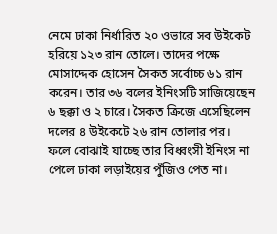নেমে ঢাকা নির্ধারিত ২০ ওভারে সব উইকেট হরিয়ে ১২৩ রান তোলে। তাদের পক্ষে মোসাদ্দেক হোসেন সৈকত সর্বোচ্চ ৬১ রান করেন। তার ৩৬ বলের ইনিংসটি সাজিয়েছেন ৬ ছক্কা ও ২ চারে। সৈকত ক্রিজে এসেছিলেন দলের ৪ উইকেটে ২৬ রান তোলার পর। ফলে বোঝাই যাচ্ছে তার বিধ্বংসী ইনিংস না পেলে ঢাকা লড়াইয়ের পুঁজিও পেত না।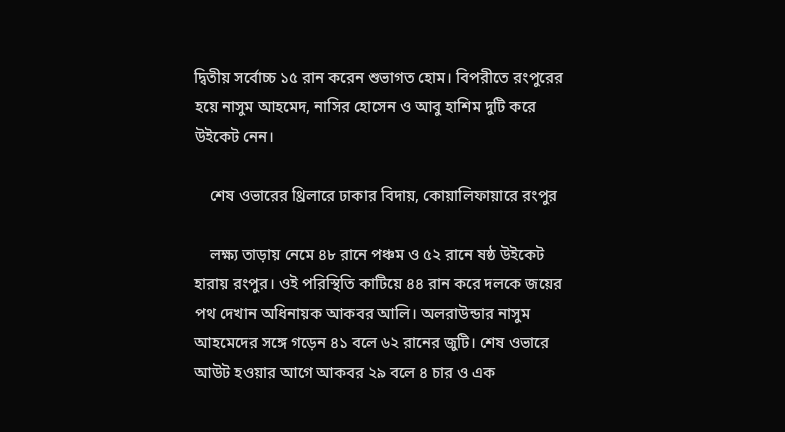দ্বিতীয় সর্বোচ্চ ১৫ রান করেন শুভাগত হোম। বিপরীতে রংপুরের হয়ে নাসুম আহমেদ, নাসির হোসেন ও আবু হাশিম দুটি করে উইকেট নেন।

    শেষ ওভারের থ্রিলারে ঢাকার বিদায়, কোয়ালিফায়ারে রংপুর

    লক্ষ্য তাড়ায় নেমে ৪৮ রানে পঞ্চম ও ৫২ রানে ষষ্ঠ উইকেট হারায় রংপুর। ওই পরিস্থিতি কাটিয়ে ৪৪ রান করে দলকে জয়ের পথ দেখান অধিনায়ক আকবর আলি। অলরাউন্ডার নাসুম আহমেদের সঙ্গে গড়েন ৪১ বলে ৬২ রানের জুটি। শেষ ওভারে আউট হওয়ার আগে আকবর ২৯ বলে ৪ চার ও এক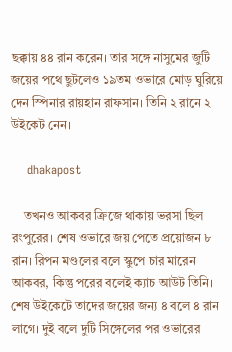ছক্কায় ৪৪ রান করেন। তার সঙ্গে নাসুমের জুটি জয়ের পথে ছুটলেও ১৯তম ওভারে মোড় ঘুরিয়ে দেন স্পিনার রায়হান রাফসান। তিনি ২ রানে ২ উইকেট নেন।

    dhakapost

    তখনও আকবর ক্রিজে থাকায় ভরসা ছিল রংপুরের। শেষ ওভারে জয় পেতে প্রয়োজন ৮ রান। রিপন মণ্ডলের বলে স্কুপে চার মারেন আকবর, কিন্তু পরের বলেই ক্যাচ আউট তিনি। শেষ উইকেটে তাদের জয়ের জন্য ৪ বলে ৪ রান লাগে। দুই বলে দুটি সিঙ্গেলের পর ওভারের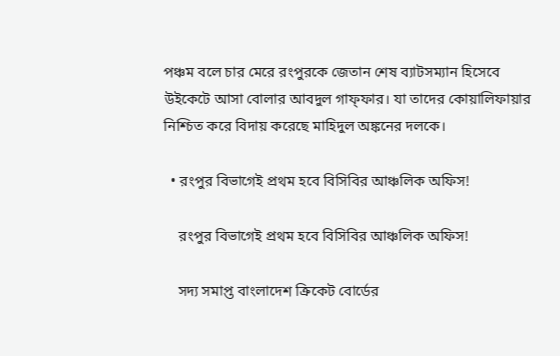পঞ্চম বলে চার মেরে রংপুরকে জেতান শেষ ব্যাটসম্যান হিসেবে উইকেটে আসা বোলার আবদুল গাফ্ফার। যা তাদের কোয়ালিফায়ার নিশ্চিত করে বিদায় করেছে মাহিদুল অঙ্কনের দলকে।

  • রংপুর বিভাগেই প্রথম হবে বিসিবির আঞ্চলিক অফিস!

    রংপুর বিভাগেই প্রথম হবে বিসিবির আঞ্চলিক অফিস!

    সদ্য সমাপ্ত বাংলাদেশ ক্রিকেট বোর্ডের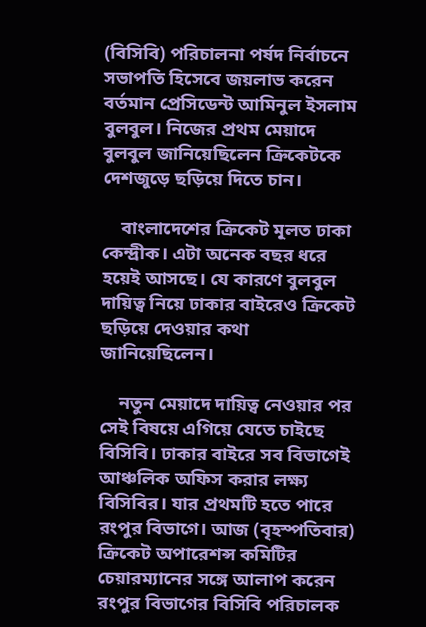(বিসিবি) পরিচালনা পর্ষদ নির্বাচনে সভাপতি হিসেবে জয়লাভ করেন বর্তমান প্রেসিডেন্ট আমিনুল ইসলাম বুলবুল। নিজের প্রথম মেয়াদে বুলবুল জানিয়েছিলেন ক্রিকেটকে দেশজুড়ে ছড়িয়ে দিতে চান।

    বাংলাদেশের ক্রিকেট মূলত ঢাকা কেন্দ্রীক। এটা অনেক বছর ধরে হয়েই আসছে। যে কারণে বুলবুল দায়িত্ব নিয়ে ঢাকার বাইরেও ক্রিকেট ছড়িয়ে দেওয়ার কথা জানিয়েছিলেন।

    নতুন মেয়াদে দায়িত্ব নেওয়ার পর সেই বিষয়ে এগিয়ে যেতে চাইছে বিসিবি। ঢাকার বাইরে সব বিভাগেই আঞ্চলিক অফিস করার লক্ষ্য বিসিবির। যার প্রথমটি হতে পারে রংপুর বিভাগে। আজ (বৃহস্পতিবার) ক্রিকেট অপারেশন্স কমিটির চেয়ারম্যানের সঙ্গে আলাপ করেন রংপুর বিভাগের বিসিবি পরিচালক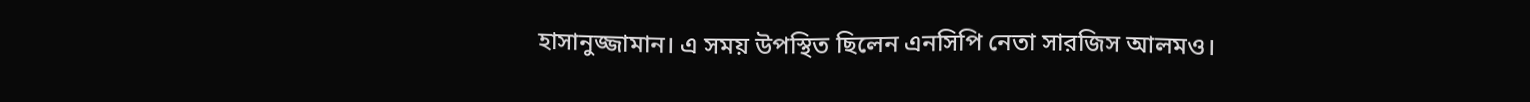হাসানুজ্জামান। এ সময় উপস্থিত ছিলেন এনসিপি নেতা সারজিস আলমও।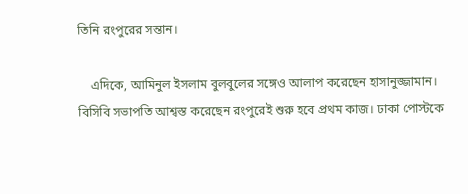তিনি রংপুরের সন্তান।

    এদিকে, আমিনুল ইসলাম বুলবুলের সঙ্গেও আলাপ করেছেন হাসানুজ্জামান। বিসিবি সভাপতি আশ্বস্ত করেছেন রংপুরেই শুরু হবে প্রথম কাজ। ঢাকা পোস্টকে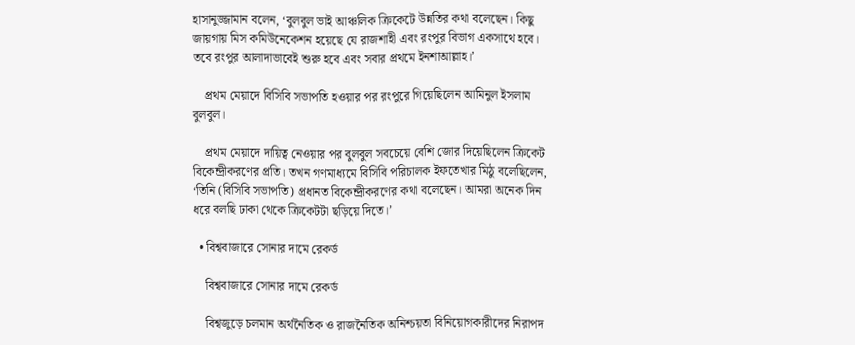হাসানুজ্জামান বলেন, ‘বুলবুল ভাই আঞ্চলিক ক্রিকেটে উন্নতির কথা বলেছেন। কিছু জায়গায় মিস কমিউনেকেশন হয়েছে যে রাজশাহী এবং রংপুর বিভাগ একসাথে হবে। তবে রংপুর আলাদাভাবেই শুরু হবে এবং সবার প্রথমে ইনশাআল্লাহ।’

    প্রথম মেয়াদে বিসিবি সভাপতি হওয়ার পর রংপুরে গিয়েছিলেন আমিনুল ইসলাম বুলবুল।

    প্রথম মেয়াদে দায়িত্ব নেওয়ার পর বুলবুল সবচেয়ে বেশি জোর দিয়েছিলেন ক্রিকেট বিকেন্দ্রীকরণের প্রতি। তখন গণমাধ্যমে বিসিবি পরিচালক ইফতেখার মিঠু বলেছিলেন, ‘তিনি (বিসিবি সভাপতি) প্রধানত বিকেন্দ্রীকরণের কথা বলেছেন। আমরা অনেক দিন ধরে বলছি ঢাকা থেকে ক্রিকেটটা ছড়িয়ে দিতে।’

  • বিশ্ববাজারে সোনার দামে রেকর্ড

    বিশ্ববাজারে সোনার দামে রেকর্ড

    বিশ্বজুড়ে চলমান অর্থনৈতিক ও রাজনৈতিক অনিশ্চয়তা বিনিয়োগকারীদের নিরাপদ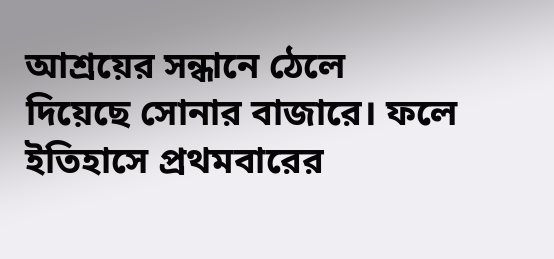আশ্রয়ের সন্ধানে ঠেলে দিয়েছে সোনার বাজারে। ফলে ইতিহাসে প্রথমবারের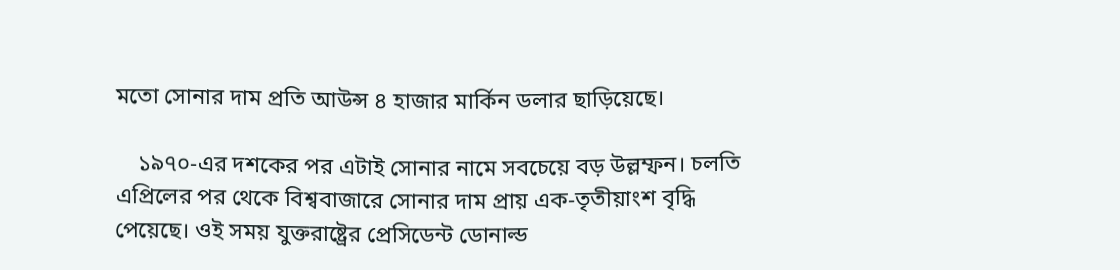মতো সোনার দাম প্রতি আউন্স ৪ হাজার মার্কিন ডলার ছাড়িয়েছে।

    ১৯৭০-এর দশকের পর এটাই সোনার নামে সবচেয়ে বড় উল্লম্ফন। চলতি এপ্রিলের পর থেকে বিশ্ববাজারে সোনার দাম প্রায় এক-তৃতীয়াংশ বৃদ্ধি পেয়েছে। ওই সময় যুক্তরাষ্ট্রের প্রেসিডেন্ট ডোনাল্ড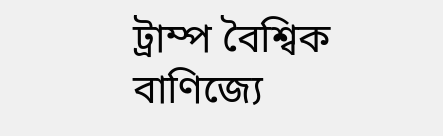ট্রাম্প বৈশ্বিক বাণিজ্যে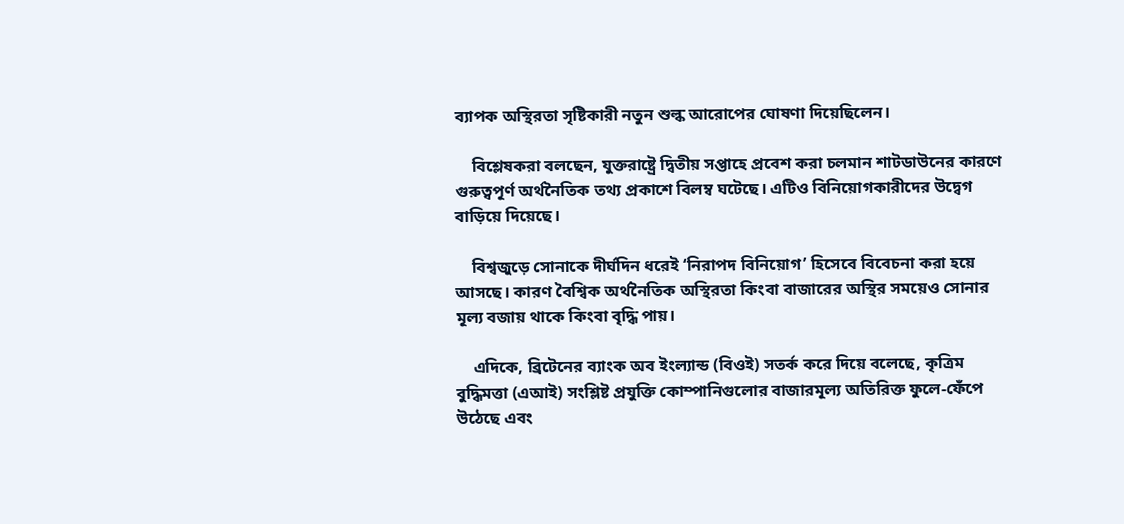ব্যাপক অস্থিরতা সৃষ্টিকারী নতুন শুল্ক আরোপের ঘোষণা দিয়েছিলেন।

    বিশ্লেষকরা বলছেন, যুক্তরাষ্ট্রে দ্বিতীয় সপ্তাহে প্রবেশ করা চলমান শাটডাউনের কারণে গুরুত্বপূর্ণ অর্থনৈতিক তথ্য প্রকাশে বিলম্ব ঘটেছে। এটিও বিনিয়োগকারীদের উদ্বেগ বাড়িয়ে দিয়েছে।

    বিশ্বজুড়ে সোনাকে দীর্ঘদিন ধরেই ‘নিরাপদ বিনিয়োগ’ হিসেবে বিবেচনা করা হয়ে আসছে। কারণ বৈশ্বিক অর্থনৈতিক অস্থিরতা কিংবা বাজারের অস্থির সময়েও সোনার মূল্য বজায় থাকে কিংবা বৃদ্ধি পায়।

    এদিকে, ব্রিটেনের ব্যাংক অব ইংল্যান্ড (বিওই) সতর্ক করে দিয়ে বলেছে, কৃত্রিম বুদ্ধিমত্তা (এআই) সংশ্লিষ্ট প্রযুক্তি কোম্পানিগুলোর বাজারমূল্য ‌অতিরিক্ত ফুলে-ফেঁপে উঠেছে এবং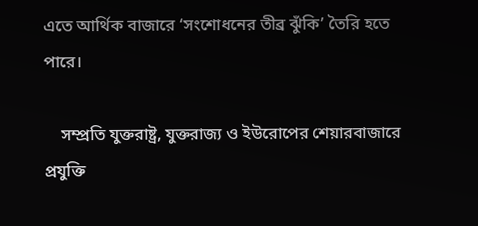এতে আর্থিক বাজারে ‌‘সংশোধনের ‌তীব্র ঝুঁকি’ তৈরি হতে পারে।

    সম্প্রতি যুক্তরাষ্ট্র, যুক্তরাজ্য ও ইউরোপের শেয়ারবাজারে প্রযুক্তি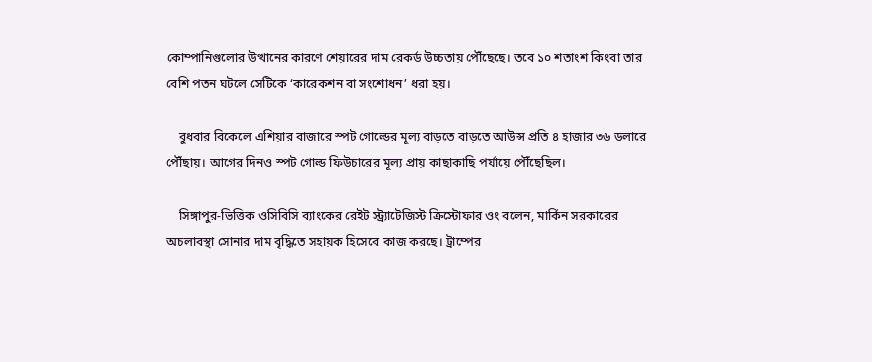কোম্পানিগুলোর উত্থানের কারণে শেয়ারের দাম রেকর্ড উচ্চতায় পৌঁছেছে। তবে ১০ শতাংশ কিংবা তার বেশি পতন ঘটলে সেটিকে ‘কারেকশন বা সংশোধন’ ধরা হয়।

    বুধবার বিকেলে এশিয়ার বাজারে স্পট গোল্ডের মূল্য বাড়তে বাড়তে আউন্স প্রতি ৪ হাজার ৩৬ ডলারে পৌঁছায়। আগের দিনও স্পট গোল্ড ফিউচারের মূল্য প্রায় কাছাকাছি পর্যায়ে পৌঁছেছিল।

    সিঙ্গাপুর-ভিত্তিক ওসিবিসি ব্যাংকের রেইট স্ট্র্যাটেজিস্ট ক্রিস্টোফার ওং বলেন, মার্কিন সরকারের অচলাবস্থা সোনার দাম বৃদ্ধিতে সহায়ক হিসেবে কাজ করছে। ট্রাম্পের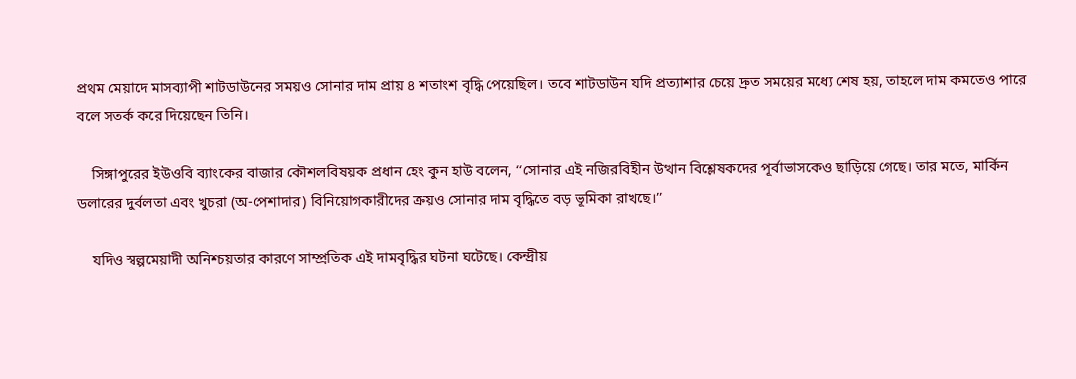প্রথম মেয়াদে মাসব্যাপী শাটডাউনের সময়ও সোনার দাম প্রায় ৪ শতাংশ বৃদ্ধি পেয়েছিল। তবে শাটডাউন যদি প্রত্যাশার চেয়ে দ্রুত সময়ের মধ্যে শেষ হয়, তাহলে দাম কমতেও পারে বলে সতর্ক করে দিয়েছেন তিনি।

    সিঙ্গাপুরের ইউওবি ব্যাংকের বাজার কৌশলবিষয়ক প্রধান হেং কুন হাউ বলেন, ‘‘সোনার এই নজিরবিহীন উত্থান বিশ্লেষকদের পূর্বাভাসকেও ছাড়িয়ে গেছে। তার মতে, মার্কিন ডলারের দুর্বলতা এবং খুচরা (অ-পেশাদার) বিনিয়োগকারীদের ক্রয়ও সোনার দাম বৃদ্ধিতে বড় ভূমিকা রাখছে।’’

    যদিও স্বল্পমেয়াদী অনিশ্চয়তার কারণে সাম্প্রতিক এই দামবৃদ্ধির ঘটনা ঘটেছে। কেন্দ্রীয়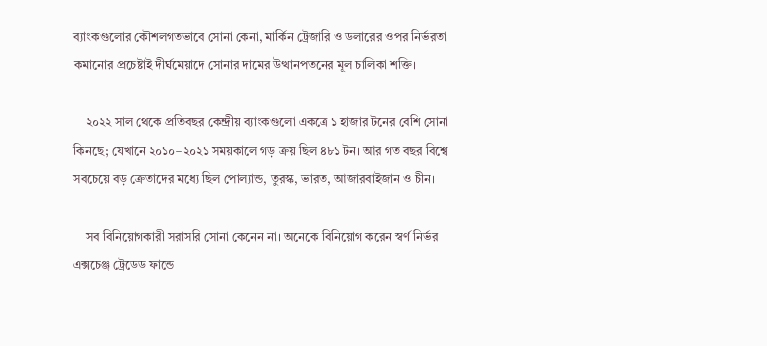ব্যাংকগুলোর কৌশলগতভাবে সোনা কেনা, মার্কিন ট্রেজারি ও ডলারের ওপর নির্ভরতা কমানোর প্রচেষ্টাই দীর্ঘমেয়াদে সোনার দামের উত্থানপতনের মূল চালিকা শক্তি।

    ২০২২ সাল থেকে প্রতিবছর কেন্দ্রীয় ব্যাংকগুলো একত্রে ১ হাজার টনের বেশি সোনা কিনছে; যেখানে ২০১০–২০২১ সময়কালে গড় ক্রয় ছিল ৪৮১ টন। আর গত বছর বিশ্বে সবচেয়ে বড় ক্রেতাদের মধ্যে ছিল পোল্যান্ড, তুরস্ক, ভারত, আজারবাইজান ও চীন।

    সব বিনিয়োগকারী সরাসরি সোনা কেনেন না। অনেকে বিনিয়োগ করেন স্বর্ণ নির্ভর এক্সচেঞ্জ ট্রেডেড ফান্ডে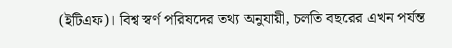(ইটিএফ)। বিশ্ব স্বর্ণ পরিষদের তথ্য অনুযায়ী, চলতি বছরের এখন পর্যন্ত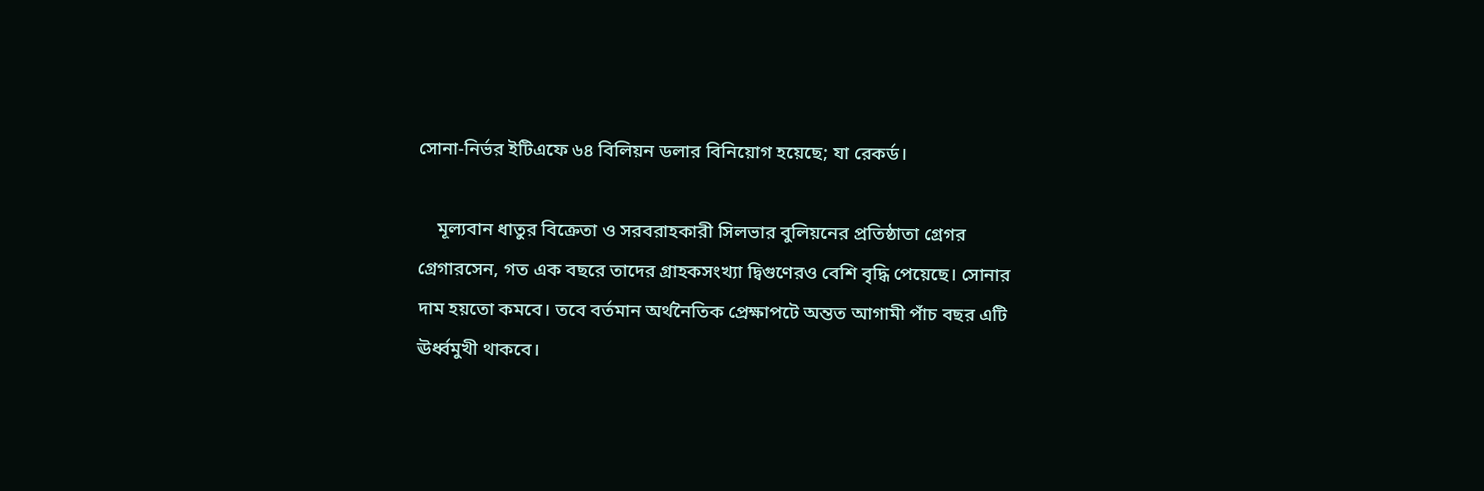সোনা-নির্ভর ইটিএফে ৬৪ বিলিয়ন ডলার বিনিয়োগ হয়েছে; যা রেকর্ড।

    মূল্যবান ধাতুর বিক্রেতা ও সরবরাহকারী সিলভার বুলিয়নের প্রতিষ্ঠাতা গ্রেগর গ্রেগারসেন, গত এক বছরে তাদের গ্রাহকসংখ্যা দ্বিগুণেরও বেশি বৃদ্ধি পেয়েছে। সোনার দাম হয়তো কমবে। তবে বর্তমান অর্থনৈতিক প্রেক্ষাপটে অন্তত আগামী পাঁচ বছর এটি ঊর্ধ্বমুখী থাকবে।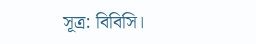সূত্র: বিবিসি।